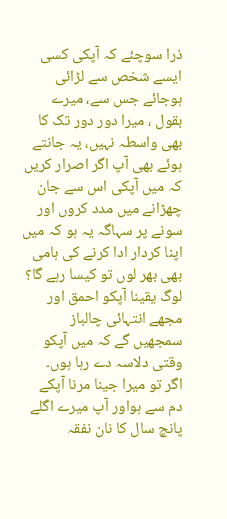ذرا سوچئے کہ آپکی کسی ایسے شخص سے لڑائی ہوجائے جس سے، میرے بقول ، میرا دور دور تک کا بھی واسطہ نہیں، یہ جانتے ہوئے بھی آپ اگر اصرار کریں کہ میں آپکی اس سے جان چھڑانے میں مدد کروں اور سونے پر سہاگہ یہ ہو کہ میں اپنا کردار ادا کرنے کی ہامی بھی بھر لوں تو کیسا رہے گا؟ لوگ یقینا آپکو احمق اور مجھے انتہائی چالباز سمجھیں گے کہ میں آپکو وقتی دلاسہ دے رہا ہوں۔
اگر تو میرا جینا مرنا آپکے دم سے ہواور آپ میرے اگلے پانچ سال کا نان نفقہ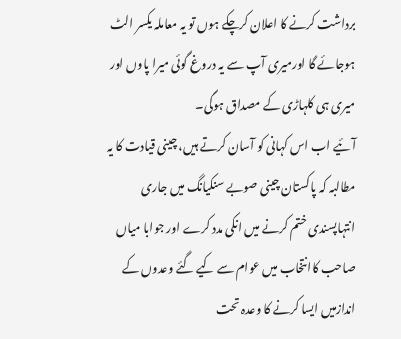برداشت کرنے کا اعلان کرچکے ہوں تو یہ معاملہ یکسر الٹ ہوجائے گا اورمیری آپ سے یہ دروغ گوئی میرا پاوں اور میری ہی کلہاڑی کے مصداق ہوگی۔
آئیے اب اس کہانی کو آسان کرتے ہیں، چینی قیادت کا یہ مطالبہ کہ پاکستان چینی صوبے سنکیانگ میں جاری انتہاپسندی ختم کرنے میں انکی مدد کرے اور جوابا میاں صاحب کاانتخاب میں عوام سے کیے گئے وعدوں کے اندازمیں ایسا کرنے کا وعدہ تحت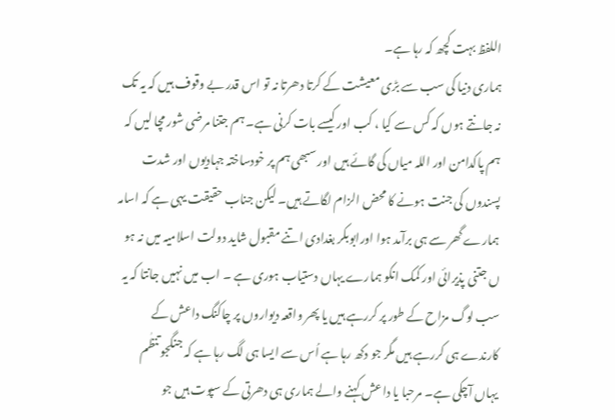اللفظ بہت کچھ کہ رہا ہے۔
ہماری دنیا کی سب سے بڑی معیشت کے کرتا دھرتا نہ تو اس قدر بے وقوف ہیں کہ یہ تک نہ جانتے ہوں کہ کس سے کیا ، کب اور کیسے بات کرنی ہے۔ ہم جتنا مرضی شور مچا لیں کہ ہم پاکدامن اور اللہ میاں کی گائے ہیں اور سبھی ہم پر خودساختہ جہادیوں اور شدت پسندوں کی جنت ہونے کا محض الزام لگاتے ہیں۔ لیکن جناب حقیقت یہی ہے کہ اسامہ ہمارے گھر سے ہی برآمد ہوا اورابوبکر بغدادی اتنے مقبول شاید دولت اسلامیہ میں نہ ہو ں جتنی پذیرائی اور کمک انکو ہمارے یہاں دستیاب ہوری ہے ۔ اب میں نہیں جانتا کہ یہ سب لوگ مزاح کے طور پر کررہے ہیں یا پھر واقعہ دیواروں پر چاکنگ داعش کے کارندے ہی کررہے ہیں مگر جو دکھ رہا ہے اُس سے ایسا ہی لگ رہا ہے کہ جنگجو تنظٰم یہاں آچکی ہے۔ مرحبا یا داعش کہنے والے ہماری ہی دھرتی کے سپوت ہیں جو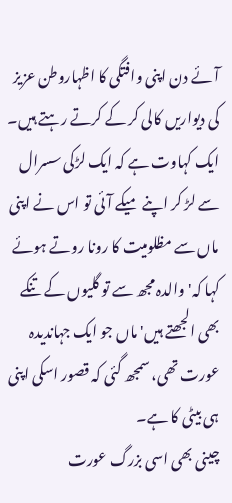آئے دن اپنی وافتگی کا اظہاروطن عزیز کی دیواریں کالی کر کے کرتے رہتے ہیں۔
ایک کہاوت ہے کہ ایک لڑکی سسرال سے لڑ کر اپنے میکے آئی تو اس نے اپنی ماں سے مظلومیت کا رونا روتے ہوئے کہا کہ' والدہ مجھ سے تو گلیوں کے تنکے بھی الجھتے ہیں' ماں جو ایک جہاندیدہ عورت تھی، سمجھ گئی کہ قصور اسکی اپنی ہی بیٹی کا ہے۔
چینی بھی اسی بزرگ عورت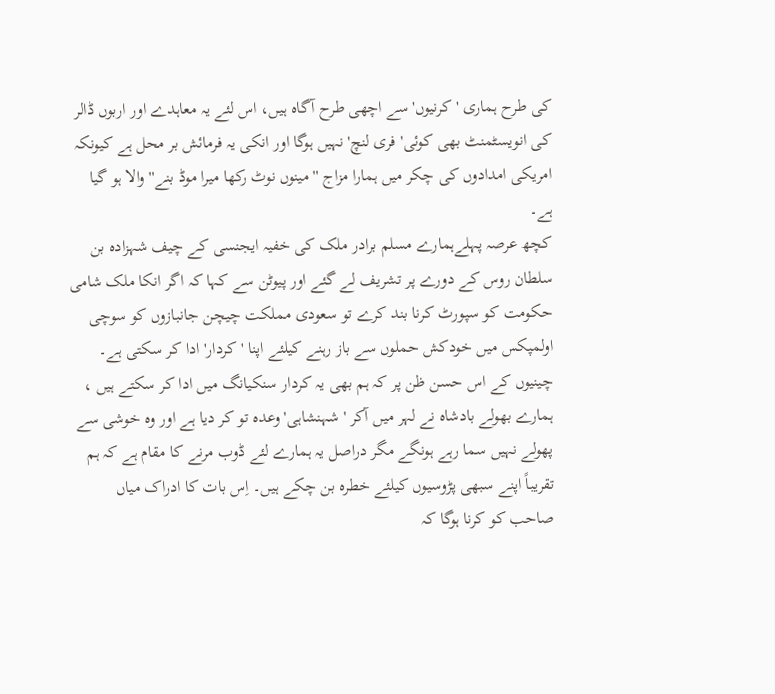کی طرح ہماری 'کرنیوں' سے اچھی طرح آگاہ ہیں، اس لئے یہ معاہدے اور اربوں ڈالر کی انویسٹمنٹ بھی کوئی'فری لنچ' نہیں ہوگا اور انکی یہ فرمائش بر محل ہے کیونکہ امریکی امدادوں کی چکر میں ہمارا مزاج ''مینوں نوٹ رکھا میرا موڈ بنے'' والا ہو گیا ہے۔
کچھ عرصہ پہلےہمارے مسلم برادر ملک کی خفیہ ایجنسی کے چیف شہزادہ بن سلطان روس کے دورے پر تشریف لے گئے اور پیوٹن سے کہا کہ اگر انکا ملک شامی حکومت کو سپورٹ کرنا بند کرے تو سعودی مملکت چیچن جانبازوں کو سوچی اولمپکس میں خودکش حملوں سے باز رہنے کیلئے اپنا 'کردار' ادا کر سکتی ہے۔
چینیوں کے اس حسن ظن پر کہ ہم بھی یہ کردار سنکیانگ میں ادا کر سکتے ہیں ، ہمارے بھولے بادشاہ نے لہر میں آکر 'شہنشاہی' وعدہ تو کر دیا ہے اور وہ خوشی سے پھولے نہیں سما رہے ہونگے مگر دراصل یہ ہمارے لئے ڈوب مرنے کا مقام ہے کہ ہم تقریباً اپنے سبھی پڑوسیوں کیلئے خطرہ بن چکے ہیں۔ اِس بات کا ادراک میاں صاحب کو کرنا ہوگا کہ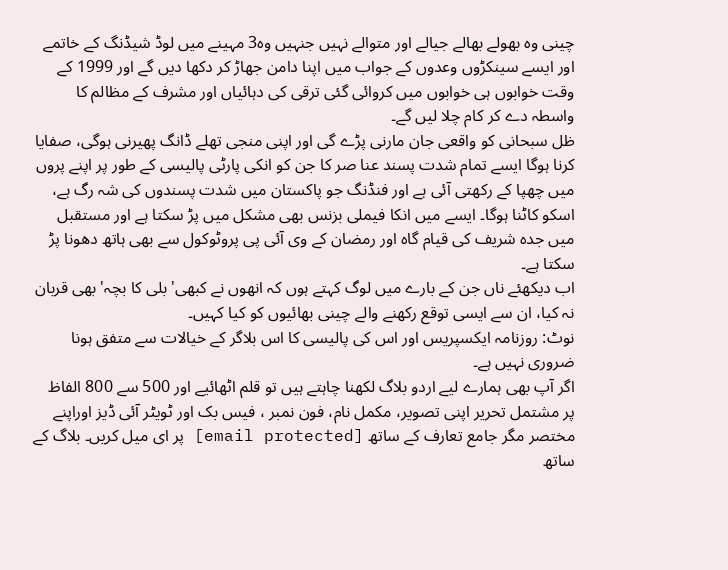چینی وہ بھولے بھالے جیالے اور متوالے نہیں جنہیں وہ3 مہینے میں لوڈ شیڈنگ کے خاتمے اور ایسے سینکڑوں وعدوں کے جواب میں اپنا دامن جھاڑ کر دکھا دیں گے اور 1999 کے وقت خوابوں ہی خوابوں میں کروائی گئی ترقی کی دہائیاں اور مشرف کے مظالم کا واسطہ دے کر کام چلا لیں گے۔
ظل سبحانی کو واقعی جان مارنی پڑے گی اور اپنی منجی تھلے ڈانگ پھیرنی ہوگی، صفایا کرنا ہوگا ایسے تمام شدت پسند عنا صر کا جن کو انکی پارٹی پالیسی کے طور پر اپنے پروں میں چھپا کے رکھتی آئی ہے اور فنڈنگ جو پاکستان میں شدت پسندوں کی شہ رگ ہے، اسکو کاٹنا ہوگا۔ ایسے میں انکا فیملی بزنس بھی مشکل میں پڑ سکتا ہے اور مستقبل میں جدہ شریف کی قیام گاہ اور رمضان کے وی آئی پی پروٹوکول سے بھی ہاتھ دھونا پڑ سکتا ہے۔
اب دیکھئے ناں جن کے بارے میں لوگ کہتے ہوں کہ انھوں نے کبھی'بلی کا بچہ' بھی قربان نہ کیا، ان سے ایسی توقع رکھنے والے چینی بھائیوں کو کیا کہیں۔
نوٹ: روزنامہ ایکسپریس اور اس کی پالیسی کا اس بلاگر کے خیالات سے متفق ہونا ضروری نہیں ہے۔
اگر آپ بھی ہمارے لیے اردو بلاگ لکھنا چاہتے ہیں تو قلم اٹھائیے اور 500 سے 800 الفاظ پر مشتمل تحریر اپنی تصویر، مکمل نام، فون نمبر ، فیس بک اور ٹویٹر آئی ڈیز اوراپنے مختصر مگر جامع تعارف کے ساتھ [email protected] پر ای میل کریں۔ بلاگ کے ساتھ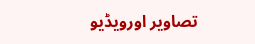تصاویر اورویڈیو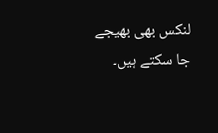لنکس بھی بھیجے جا سکتے ہیں۔